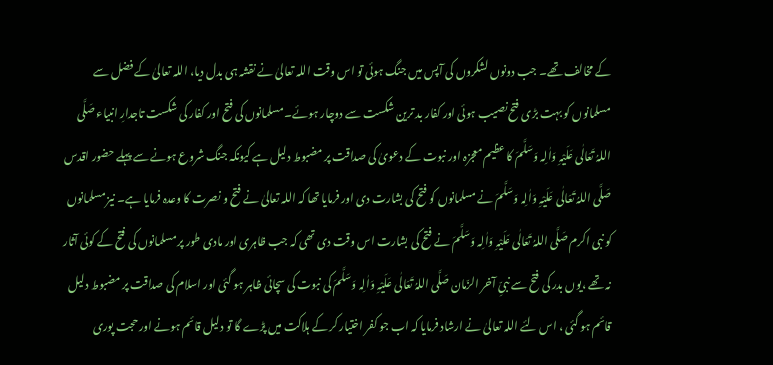کے مخالف تھے۔ جب دونوں لشکروں کی آپس میں جنگ ہوئی تو اس وقت اللہ تعالیٰ نے نقشہ ہی بدل دیا، اللہ تعالیٰ کے فضل سے مسلمانوں کو بہت بڑی فتح نصیب ہوئی اور کفار بد ترین شکست سے دوچار ہوئے۔ مسلمانوں کی فتح اور کفار کی شکست تاجدارِ انبیاء صَلَّی اللہُ تَعَالٰی عَلَیْہِ وَاٰلِہ وَسَلَّمَ کا عظیم معجزہ اور نبوت کے دعویٰ کی صداقت پر مضبوط دلیل ہے کیونکہ جنگ شروع ہونے سے پہلے حضور اقدس صَلَّی اللہُ تَعَالٰی عَلَیْہِ وَاٰلِہ وَسَلَّمَ نے مسلمانوں کو فتح کی بشارت دی اور فرمایا تھا کہ اللہ تعالیٰ نے فتح و نصرت کا وعدہ فرمایا ہے۔ نیز مسلمانوں کو نبی اکرم صَلَّی اللہُ تَعَالٰی عَلَیْہِ وَاٰلِہ وَسَلَّمَ نے فتح کی بشارت اس وقت دی تھی کہ جب ظاہری اور مادی طور پر مسلمانوں کی فتح کے کوئی آثار نہ تھے ،یوں بدر کی فتح سے نبیِّ آخر الزّمان صَلَّی اللہُ تَعَالٰی عَلَیْہِ وَاٰلِہ وَسَلَّمَ کی نبوت کی سچائی ظاہر ہو گئی اور اسلام کی صداقت پر مضبوط دلیل قائم ہو گئی ، اس لئے اللہ تعالیٰ نے ارشاد فرمایا کہ اب جو کفر اختیار کر کے ہلاکت میں پڑے گا تو دلیل قائم ہونے اور حجت پوری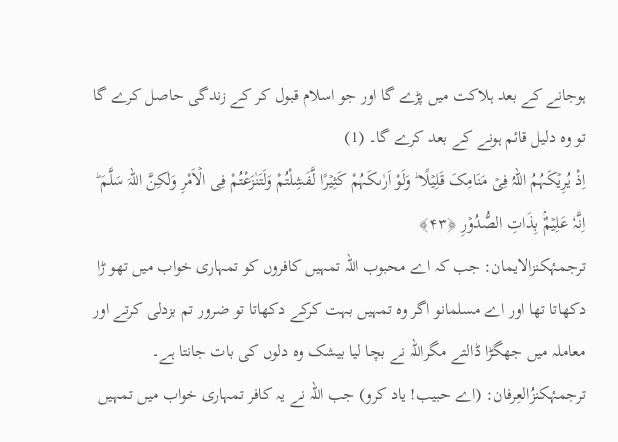ہوجانے کے بعد ہلاکت میں پڑے گا اور جو اسلام قبول کر کے زندگی حاصل کرے گا تو وہ دلیل قائم ہونے کے بعد کرے گا۔ (1)
اِذْ یُرِیۡکَہُمُ اللہُ فِیۡ مَنَامِکَ قَلِیۡلًا ؕ وَلَوْ اَرٰىکَہُمْ کَثِیۡرًا لَّفَشِلْتُمْ وَلَتَنٰزَعْتُمْ فِی الۡاَمْرِ وَلٰکِنَّ اللہَ سَلَّمَ ؕ اِنَّہٗ عَلِیۡمٌۢ بِذَاتِ الصُّدُوۡرِ ﴿۴۳﴾
ترجمۂکنزالایمان: جب کہ اے محبوب اللہ تمہیں کافروں کو تمہاری خواب میں تھو ڑا دکھاتا تھا اور اے مسلمانو اگر وہ تمہیں بہت کرکے دکھاتا تو ضرور تم بزدلی کرتے اور معاملہ میں جھگڑا ڈالتے مگراللہ نے بچا لیا بیشک وہ دلوں کی بات جانتا ہے۔
ترجمۂکنزُالعِرفان: (اے حبیب! یاد کرو) جب اللہ نے یہ کافر تمہاری خواب میں تمہیں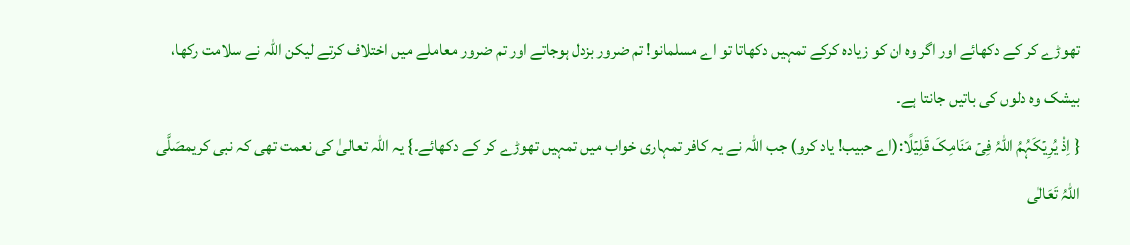تھوڑے کر کے دکھائے اور اگر وہ ان کو زیادہ کرکے تمہیں دکھاتا تو اے مسلمانو! تم ضرور بزدل ہوجاتے اور تم ضرور معاملے میں اختلاف کرتے لیکن اللہ نے سلامت رکھا، بیشک وہ دلوں کی باتیں جانتا ہے۔
{ اِذْ یُرِیۡکَہُمُ اللہُ فِیۡ مَنَامِکَ قَلِیۡلًا:(اے حبیب! یاد کرو) جب اللہ نے یہ کافر تمہاری خواب میں تمہیں تھوڑے کر کے دکھائے۔} یہ اللہ تعالیٰ کی نعمت تھی کہ نبی کریمصَلَّی اللہُ تَعَالٰی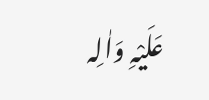عَلَیْہِ وَاٰلِہ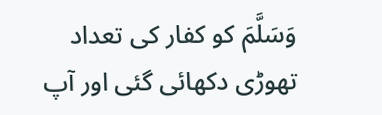وَسَلَّمَ کو کفار کی تعداد تھوڑی دکھائی گئی اور آپ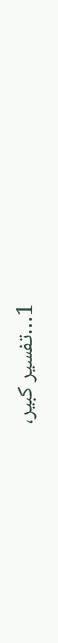1…تفسیر کبیر،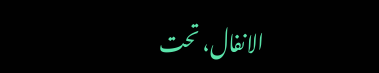الانفال، تحت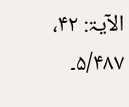الآیۃ: ۴۲، ۵/۴۸۷۔